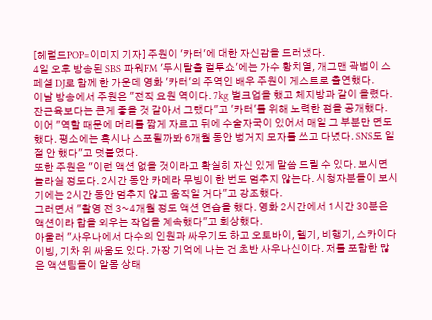[헤럴드POP=이미지 기자] 주원이 '카터'에 대한 자신감을 드러냈다.
4일 오후 방송된 SBS 파워FM '두시탈출 컬투쇼'에는 가수 황치열, 개그맨 곽범이 스페셜 DJ로 함께 한 가운데 영화 '카터'의 주역인 배우 주원이 게스트로 출연했다.
이날 방송에서 주원은 "전직 요원 역이다. 7kg 벌크업을 했고 체지방과 같이 올렸다. 잔근육보다는 큰게 좋을 것 같아서 그랬다"고 '카터'를 위해 노력한 점을 공개했다.
이어 "역할 때문에 머리를 짧게 자르고 뒤에 수술자국이 있어서 매일 그 부분만 면도했다. 평소에는 혹시나 스포될까봐 6개월 동안 벙거지 모자를 쓰고 다녔다. SNS도 일절 안 했다"고 덧붙였다.
또한 주원은 "이런 액션 없을 것이라고 확실히 자신 있게 말씀 드릴 수 있다. 보시면 놀라실 정도다. 2시간 동안 카메라 무빙이 한 번도 멈추지 않는다. 시청자분들이 보시기에는 2시간 동안 멈추지 않고 움직일 거다"고 강조했다.
그러면서 "촬영 전 3~4개월 정도 액션 연습을 했다. 영화 2시간에서 1시간 30분은 액션이라 합을 외우는 작업을 계속했다"고 회상했다.
아울러 "사우나에서 다수의 인원과 싸우기도 하고 오토바이, 헬기, 비행기, 스카이다이빙, 기차 위 싸움도 있다. 가장 기억에 나는 건 초반 사우나신이다. 저를 포함한 많은 액션팀들이 알몸 상태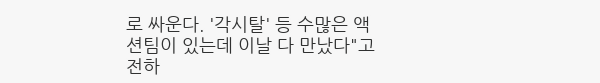로 싸운다. '각시탈' 등 수많은 액션팀이 있는데 이날 다 만났다"고 전하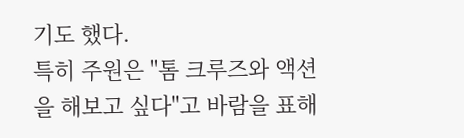기도 했다.
특히 주원은 "톰 크루즈와 액션을 해보고 싶다"고 바람을 표해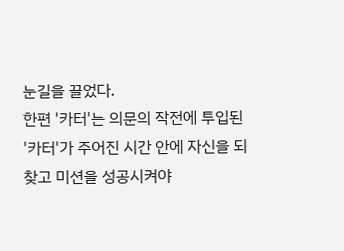눈길을 끌었다.
한편 '카터'는 의문의 작전에 투입된 '카터'가 주어진 시간 안에 자신을 되찾고 미션을 성공시켜야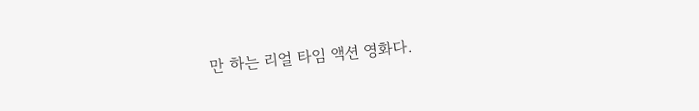만 하는 리얼 타임 액션 영화다.